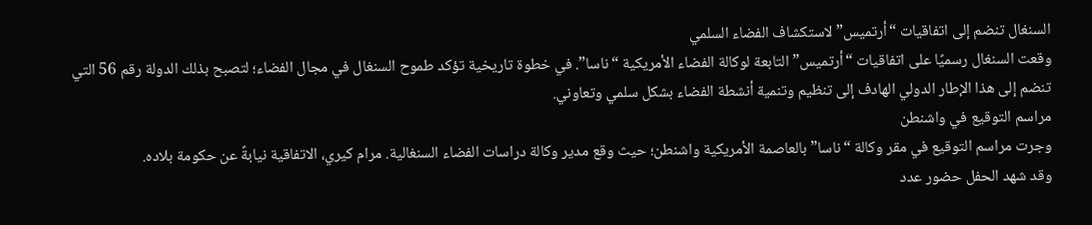السنغال تنضم إلى اتفاقيات “أرتميس” لاستكشاف الفضاء السلمي
وقعت السنغال رسميًا على اتفاقيات “أرتميس” التابعة لوكالة الفضاء الأمريكية “ناسا”. في خطوة تاريخية تؤكد طموح السنغال في مجال الفضاء؛ لتصبح بذلك الدولة رقم 56 التي تنضم إلى هذا الإطار الدولي الهادف إلى تنظيم وتنمية أنشطة الفضاء بشكل سلمي وتعاوني.
مراسم التوقيع في واشنطن
وجرت مراسم التوقيع في مقر وكالة “ناسا” بالعاصمة الأمريكية واشنطن؛ حيث وقع مدير وكالة دراسات الفضاء السنغالية. مرام كيري، الاتفاقية نيابةً عن حكومة بلاده.
وقد شهد الحفل حضور عدد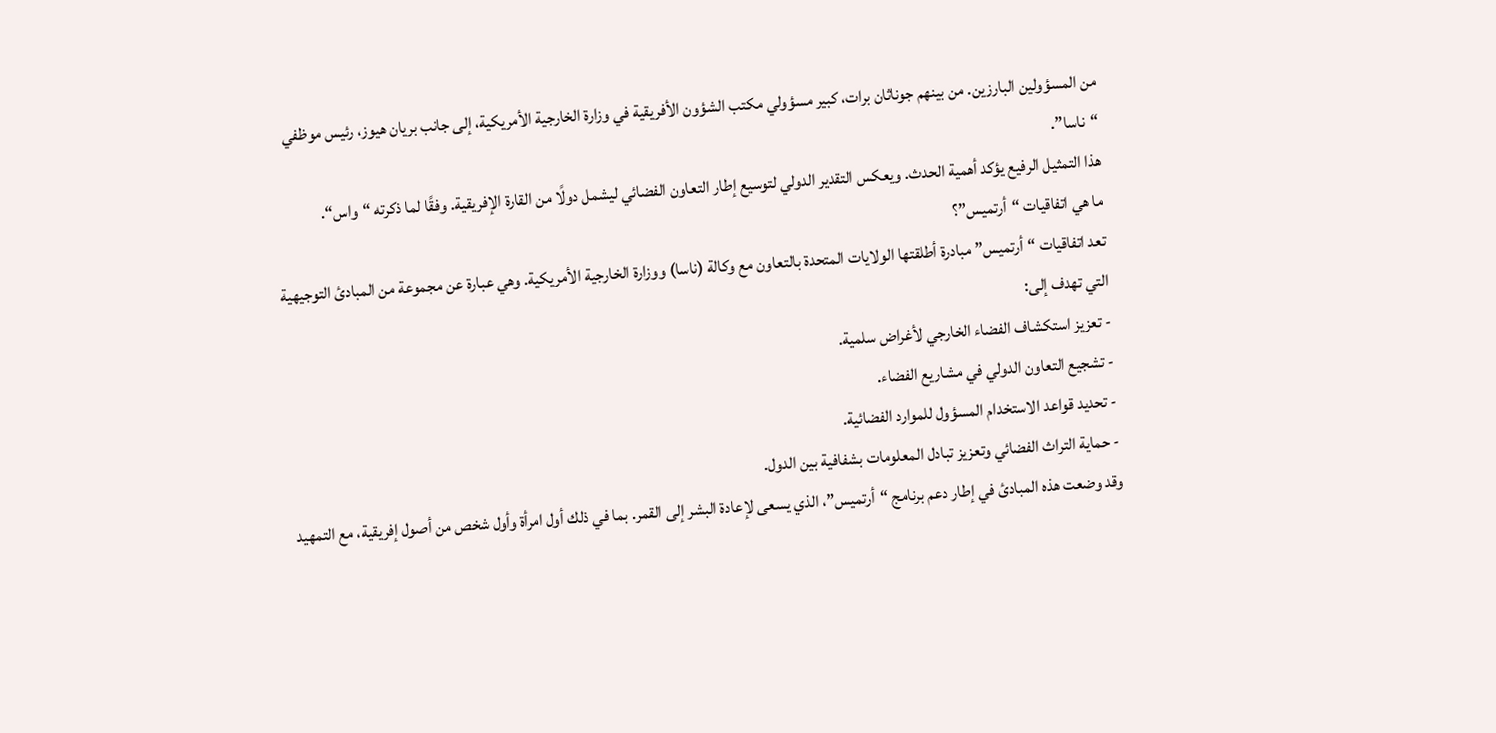من المسؤولين البارزين. من بينهم جوناثان برات، كبير مسؤولي مكتب الشؤون الأفريقية في وزارة الخارجية الأمريكية، إلى جانب بريان هيوز، رئيس موظفي “ناسا”.
هذا التمثيل الرفيع يؤكد أهمية الحدث. ويعكس التقدير الدولي لتوسيع إطار التعاون الفضائي ليشمل دولًا من القارة الإفريقية. وفقًا لما ذكرته “واس“.
ما هي اتفاقيات “أرتميس”؟
تعد اتفاقيات “أرتميس” مبادرة أطلقتها الولايات المتحدة بالتعاون مع وكالة (ناسا) ووزارة الخارجية الأمريكية. وهي عبارة عن مجموعة من المبادئ التوجيهية التي تهدف إلى:
- تعزيز استكشاف الفضاء الخارجي لأغراض سلمية.
- تشجيع التعاون الدولي في مشاريع الفضاء.
- تحديد قواعد الاستخدام المسؤول للموارد الفضائية.
- حماية التراث الفضائي وتعزيز تبادل المعلومات بشفافية بين الدول.
وقد وضعت هذه المبادئ في إطار دعم برنامج “أرتميس”، الذي يسعى لإعادة البشر إلى القمر. بما في ذلك أول امرأة وأول شخص من أصول إفريقية، مع التمهيد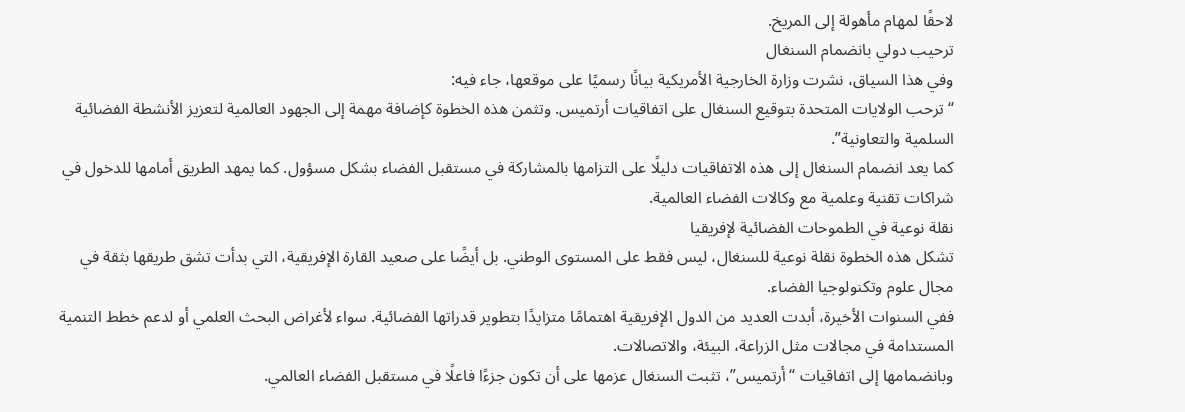لاحقًا لمهام مأهولة إلى المريخ.
ترحيب دولي بانضمام السنغال
وفي هذا السياق، نشرت وزارة الخارجية الأمريكية بيانًا رسميًا على موقعها، جاء فيه:
“ترحب الولايات المتحدة بتوقيع السنغال على اتفاقيات أرتميس. وتثمن هذه الخطوة كإضافة مهمة إلى الجهود العالمية لتعزيز الأنشطة الفضائية السلمية والتعاونية”.
كما يعد انضمام السنغال إلى هذه الاتفاقيات دليلًا على التزامها بالمشاركة في مستقبل الفضاء بشكل مسؤول. كما يمهد الطريق أمامها للدخول في شراكات تقنية وعلمية مع وكالات الفضاء العالمية.
نقلة نوعية في الطموحات الفضائية لإفريقيا
تشكل هذه الخطوة نقلة نوعية للسنغال، ليس فقط على المستوى الوطني. بل أيضًا على صعيد القارة الإفريقية، التي بدأت تشق طريقها بثقة في مجال علوم وتكنولوجيا الفضاء.
ففي السنوات الأخيرة، أبدت العديد من الدول الإفريقية اهتمامًا متزايدًا بتطوير قدراتها الفضائية. سواء لأغراض البحث العلمي أو لدعم خطط التنمية المستدامة في مجالات مثل الزراعة، البيئة، والاتصالات.
وبانضمامها إلى اتفاقيات “أرتميس”، تثبت السنغال عزمها على أن تكون جزءًا فاعلًا في مستقبل الفضاء العالمي.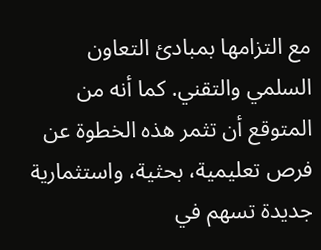مع التزامها بمبادئ التعاون السلمي والتقني. كما أنه من المتوقع أن تثمر هذه الخطوة عن فرص تعليمية، بحثية، واستثمارية جديدة تسهم في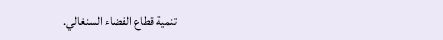تنمية قطاع الفضاء السنغالي.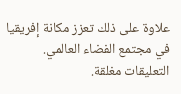علاوة على ذلك تعزز مكانة إفريقيا في مجتمع الفضاء العالمي.
التعليقات مغلقة.